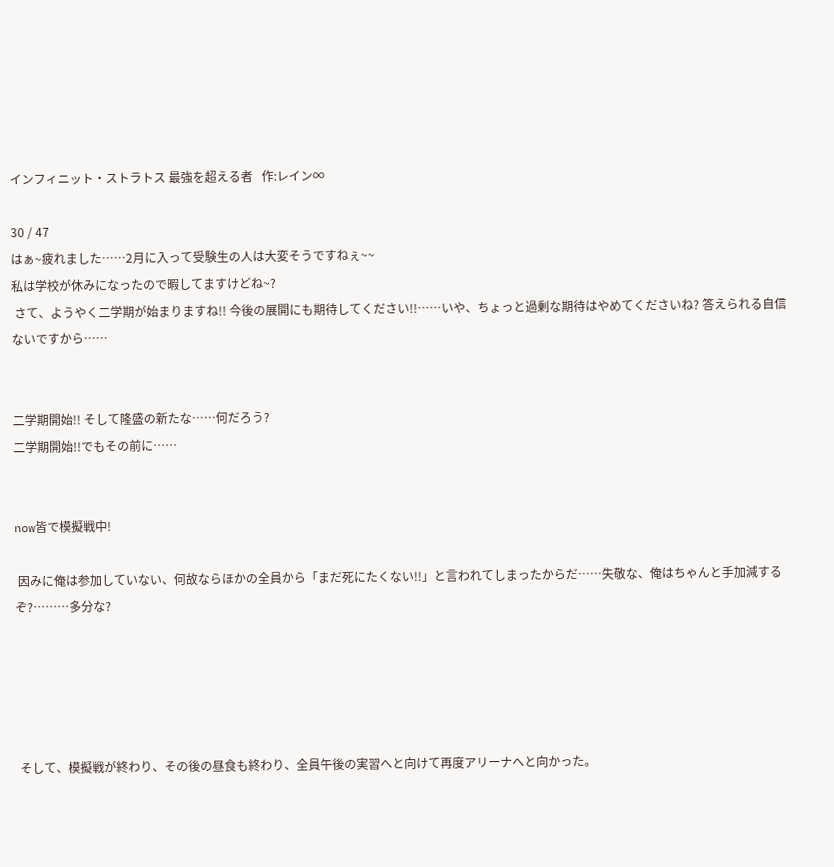インフィニット・ストラトス 最強を超える者   作:レイン∞

30 / 47
はぁ~疲れました……2月に入って受験生の人は大変そうですねぇ~~
私は学校が休みになったので暇してますけどね~?
 さて、ようやく二学期が始まりますね!! 今後の展開にも期待してください!!……いや、ちょっと過剰な期待はやめてくださいね? 答えられる自信ないですから……


二学期開始!! そして隆盛の新たな……何だろう?
二学期開始!!でもその前に……


now皆で模擬戦中!

 因みに俺は参加していない、何故ならほかの全員から「まだ死にたくない!!」と言われてしまったからだ……失敬な、俺はちゃんと手加減するぞ?………多分な?





 そして、模擬戦が終わり、その後の昼食も終わり、全員午後の実習へと向けて再度アリーナへと向かった。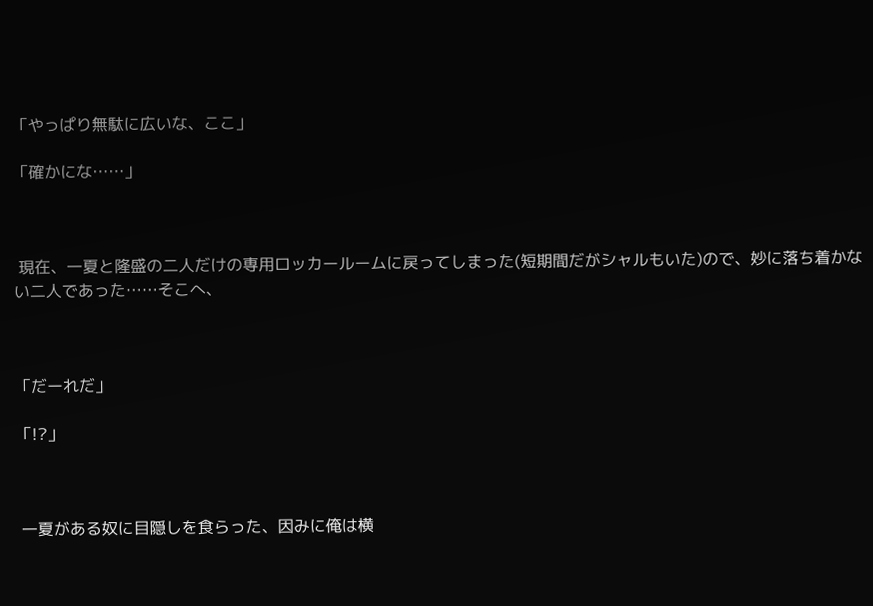「やっぱり無駄に広いな、ここ」

「確かにな……」



 現在、一夏と隆盛の二人だけの専用ロッカールームに戻ってしまった(短期間だがシャルもいた)ので、妙に落ち着かない二人であった……そこへ、



「だーれだ」

「!?」



 一夏がある奴に目隠しを食らった、因みに俺は横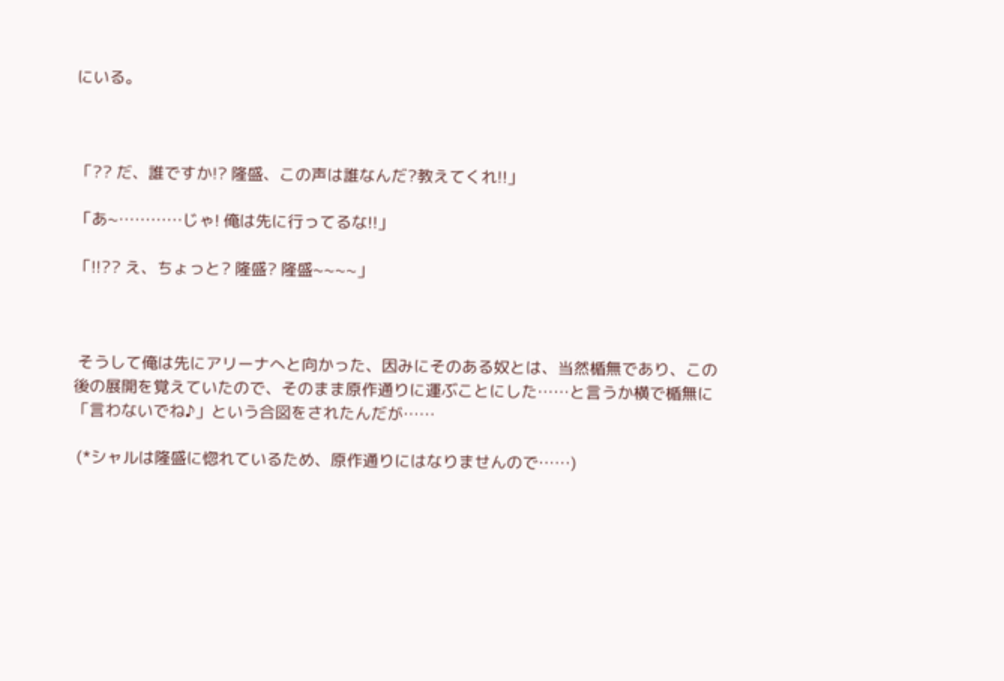にいる。



「?? だ、誰ですか!? 隆盛、この声は誰なんだ?教えてくれ!!」

「あ~…………じゃ! 俺は先に行ってるな!!」

「!!?? え、ちょっと? 隆盛? 隆盛~~~~」



 そうして俺は先にアリーナへと向かった、因みにそのある奴とは、当然楯無であり、この後の展開を覚えていたので、そのまま原作通りに運ぶことにした……と言うか横で楯無に「言わないでね♪」という合図をされたんだが……

 (*シャルは隆盛に惚れているため、原作通りにはなりませんので……)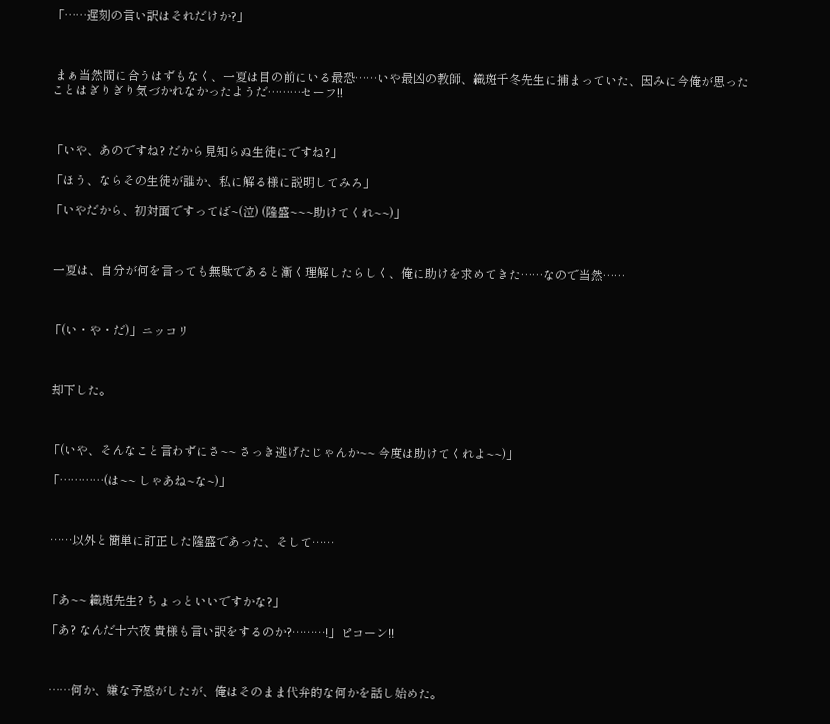「……遅刻の言い訳はそれだけか?」



 まぁ当然間に合うはずもなく、一夏は目の前にいる最恐……いや最凶の教師、織斑千冬先生に捕まっていた、因みに今俺が思ったことはぎりぎり気づかれなかったようだ………セーフ!!



「いや、あのですね? だから見知らぬ生徒にですね?」

「ほう、ならその生徒が誰か、私に解る様に説明してみろ」

「いやだから、初対面ですってば~(泣) (隆盛~~~助けてくれ~~)」



 一夏は、自分が何を言っても無駄であると漸く理解したらしく、俺に助けを求めてきた……なので当然……



「(い・や・だ)」ニッコリ



 却下した。



「(いや、そんなこと言わずにさ~~ さっき逃げたじゃんか~~ 今度は助けてくれよ~~)」

「…………(は~~ しゃあね~な~)」



 ……以外と簡単に訂正した隆盛であった、そして……



「あ~~ 織斑先生? ちょっといいですかな?」

「あ? なんだ十六夜 貴様も言い訳をするのか?………!」ピコーン!!



 ……何か、嫌な予感がしたが、俺はそのまま代弁的な何かを話し始めた。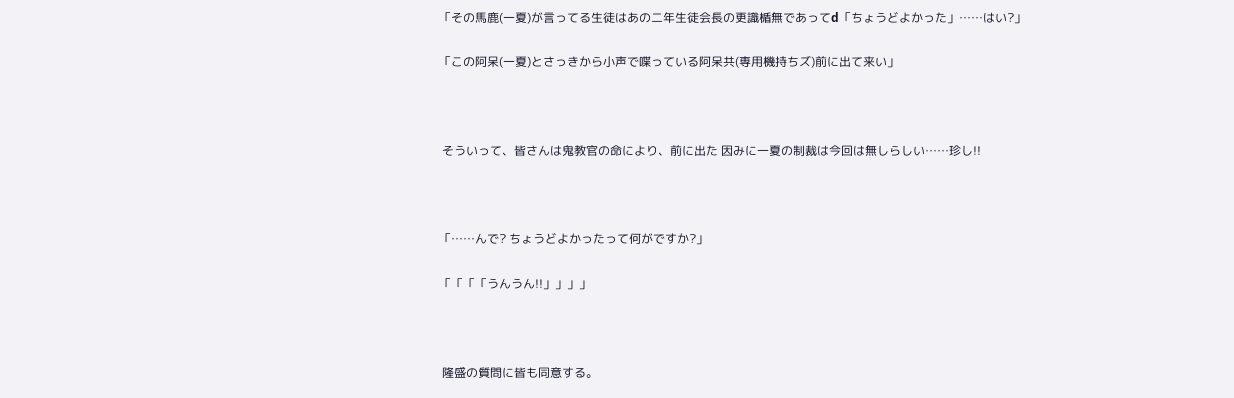「その馬鹿(一夏)が言ってる生徒はあの二年生徒会長の更識楯無であってd「ちょうどよかった」……はい?」

「この阿呆(一夏)とさっきから小声で喋っている阿呆共(専用機持ちズ)前に出て来い」



 そういって、皆さんは鬼教官の命により、前に出た 因みに一夏の制裁は今回は無しらしい……珍し!!



「……んで? ちょうどよかったって何がですか?」

「「「「うんうん!!」」」」



 隆盛の質問に皆も同意する。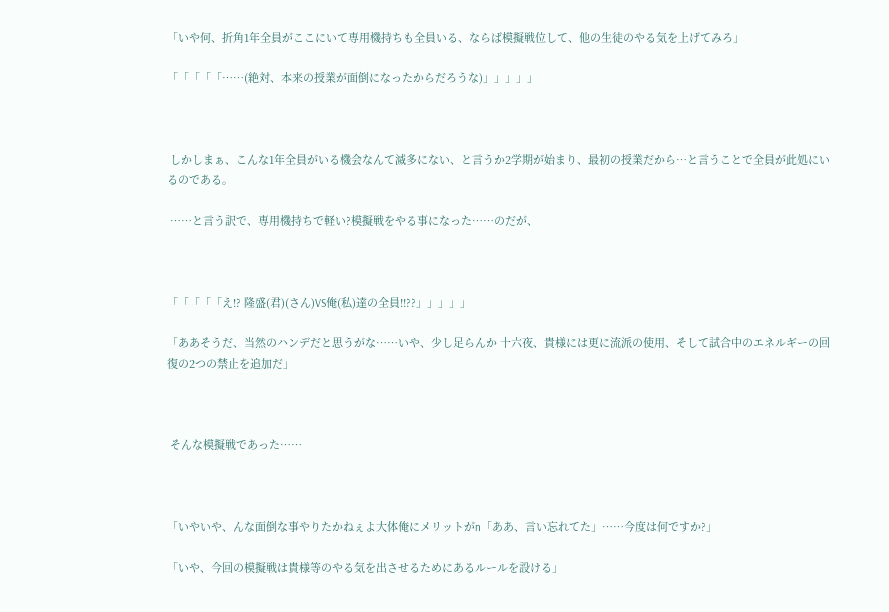「いや何、折角1年全員がここにいて専用機持ちも全員いる、ならば模擬戦位して、他の生徒のやる気を上げてみろ」

「「「「「……(絶対、本来の授業が面倒になったからだろうな)」」」」」



 しかしまぁ、こんな1年全員がいる機会なんて滅多にない、と言うか2学期が始まり、最初の授業だから…と言うことで全員が此処にいるのである。

 ……と言う訳で、専用機持ちで軽い?模擬戦をやる事になった……のだが、



「「「「「え!? 隆盛(君)(さん)VS俺(私)達の全員!!??」」」」」

「ああそうだ、当然のハンデだと思うがな……いや、少し足らんか 十六夜、貴様には更に流派の使用、そして試合中のエネルギーの回復の2つの禁止を追加だ」



 そんな模擬戦であった……



「いやいや、んな面倒な事やりたかねぇよ大体俺にメリットがn「ああ、言い忘れてた」……今度は何ですか?」

「いや、今回の模擬戦は貴様等のやる気を出させるためにあるルールを設ける」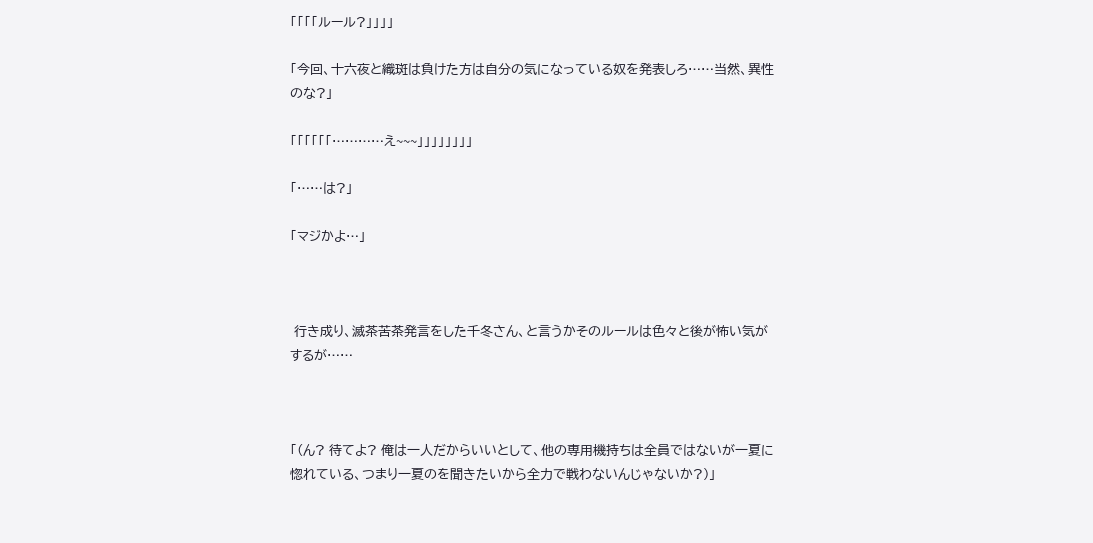「「「「ルール?」」」」

「今回、十六夜と織斑は負けた方は自分の気になっている奴を発表しろ……当然、異性のな?」

「「「「「「…………え~~~」」」」」」」」

「……は?」

「マジかよ…」



 行き成り、滅茶苦茶発言をした千冬さん、と言うかそのルールは色々と後が怖い気がするが……



「(ん? 待てよ? 俺は一人だからいいとして、他の専用機持ちは全員ではないが一夏に惚れている、つまり一夏のを聞きたいから全力で戦わないんじゃないか?)」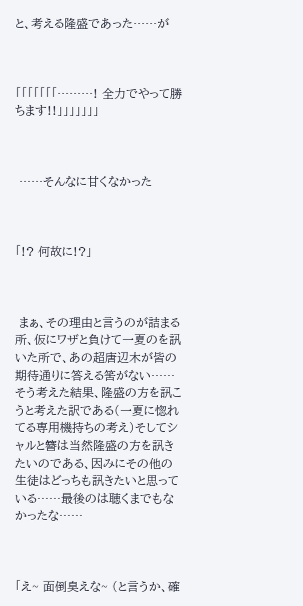と、考える隆盛であった……が



「「「「「「「………! 全力でやって勝ちます!!」」」」」」」



 ……そんなに甘くなかった



「!? 何故に!?」



 まぁ、その理由と言うのが詰まる所、仮にワザと負けて一夏のを訊いた所で、あの超唐辺木が皆の期待通りに答える筈がない……そう考えた結果、隆盛の方を訊こうと考えた訳である(一夏に惚れてる専用機持ちの考え)そしてシャルと簪は当然隆盛の方を訊きたいのである、因みにその他の生徒はどっちも訊きたいと思っている……最後のは聴くまでもなかったな……



「え~ 面倒臭えな~ (と言うか、確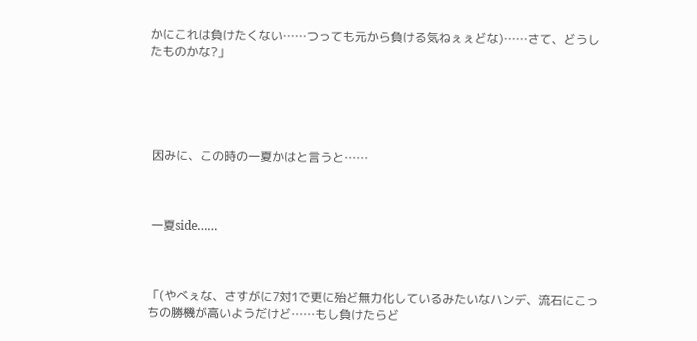かにこれは負けたくない……つっても元から負ける気ねぇぇどな)……さて、どうしたものかな?」





 因みに、この時の一夏かはと言うと……



 一夏side……



「(やべぇな、さすがに7対1で更に殆ど無力化しているみたいなハンデ、流石にこっちの勝機が高いようだけど……もし負けたらど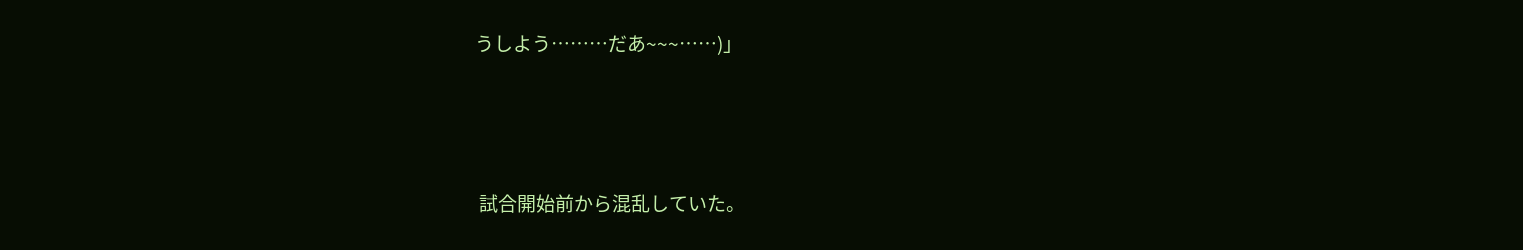うしよう………だあ~~~……)」



 試合開始前から混乱していた。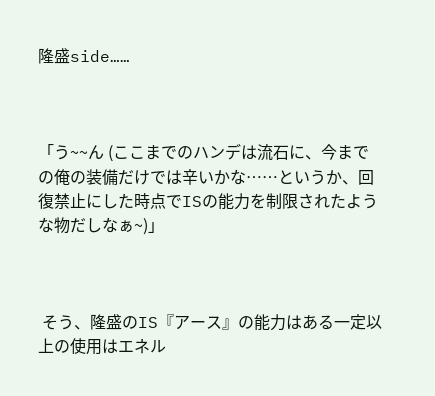隆盛side……



「う~~ん (ここまでのハンデは流石に、今までの俺の装備だけでは辛いかな……というか、回復禁止にした時点でISの能力を制限されたような物だしなぁ~)」



 そう、隆盛のIS『アース』の能力はある一定以上の使用はエネル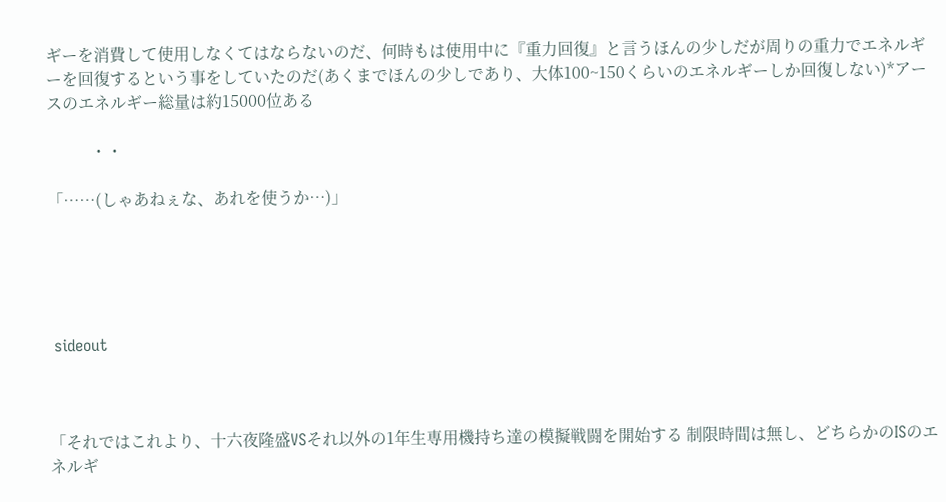ギーを消費して使用しなくてはならないのだ、何時もは使用中に『重力回復』と言うほんの少しだが周りの重力でエネルギーを回復するという事をしていたのだ(あくまでほんの少しであり、大体100~150くらいのエネルギーしか回復しない)*アースのエネルギー総量は約15000位ある

           ・・

「……(しゃあねぇな、あれを使うか…)」





 sideout



「それではこれより、十六夜隆盛VSそれ以外の1年生専用機持ち達の模擬戦闘を開始する 制限時間は無し、どちらかのISのエネルギ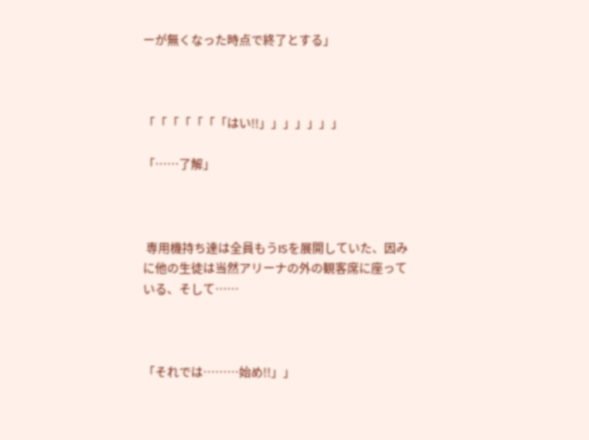ーが無くなった時点で終了とする」



「「「「「「「はい!!」」」」」」」

「……了解」



 専用機持ち達は全員もうISを展開していた、因みに他の生徒は当然アリーナの外の観客席に座っている、そして……



「それでは………始め!!」」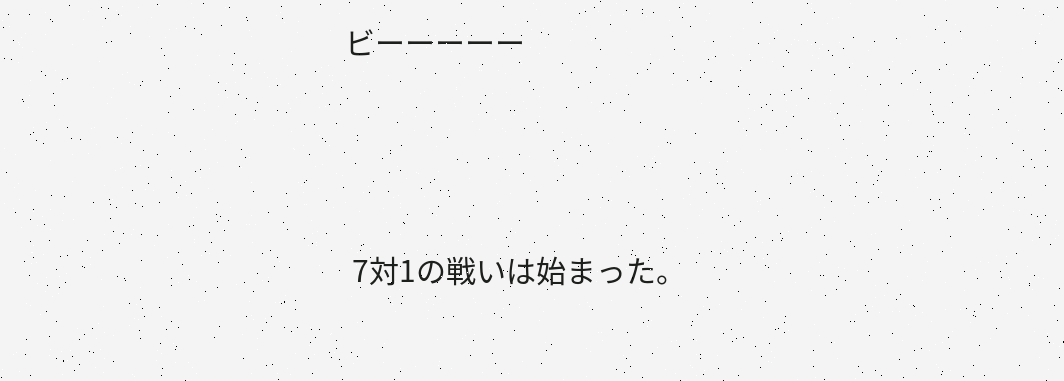ビーーーーー



 7対1の戦いは始まった。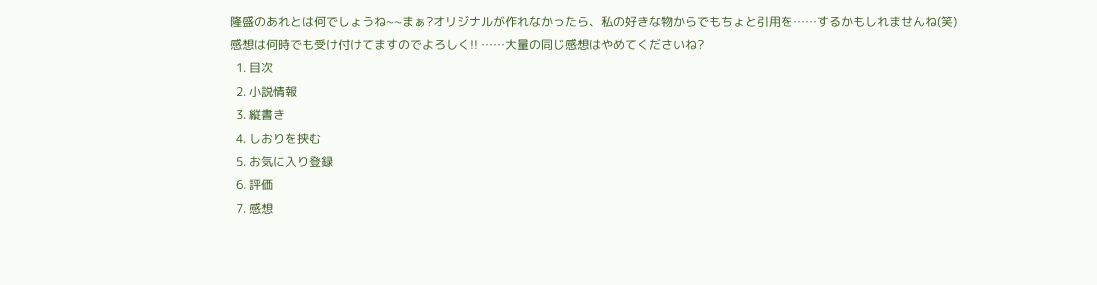隆盛のあれとは何でしょうね~~まぁ?オリジナルが作れなかったら、私の好きな物からでもちょと引用を……するかもしれませんね(笑)
感想は何時でも受け付けてますのでよろしく!! ……大量の同じ感想はやめてくださいね?
  1. 目次
  2. 小説情報
  3. 縦書き
  4. しおりを挟む
  5. お気に入り登録
  6. 評価
  7. 感想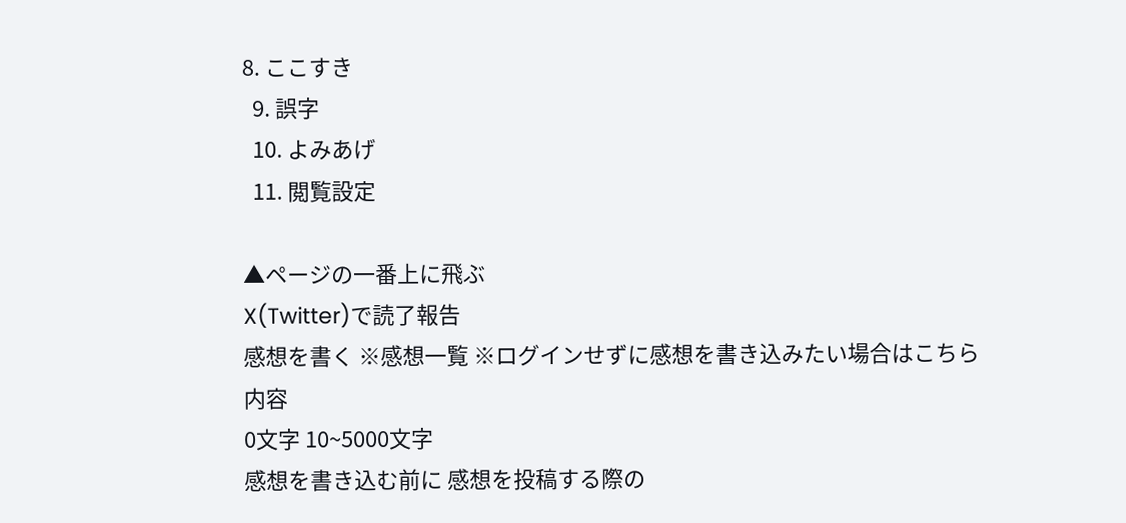8. ここすき
  9. 誤字
  10. よみあげ
  11. 閲覧設定

▲ページの一番上に飛ぶ
X(Twitter)で読了報告
感想を書く ※感想一覧 ※ログインせずに感想を書き込みたい場合はこちら
内容
0文字 10~5000文字
感想を書き込む前に 感想を投稿する際の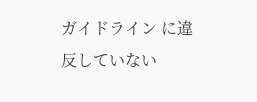ガイドライン に違反していない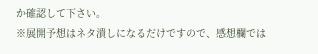か確認して下さい。
※展開予想はネタ潰しになるだけですので、感想欄では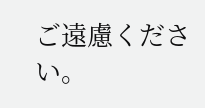ご遠慮ください。